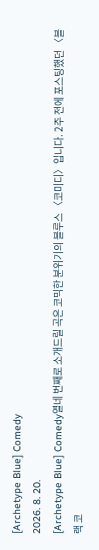[Archetype Blue] Comedy
2026. 8. 20.
[Archetype Blue] Comedy열네 번째로 소개드릴 곡은 코믹한 분위기의 블루스 〈코미디〉입니다. 2주 전에 포스팅했던 〈블랙 코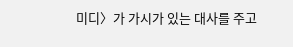미디〉가 가시가 있는 대사를 주고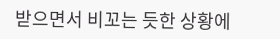받으면서 비꼬는 듯한 상황에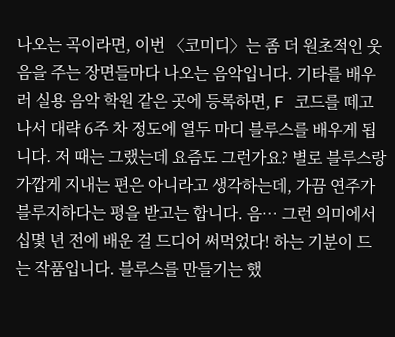나오는 곡이라면, 이번 〈코미디〉는 좀 더 원초적인 웃음을 주는 장면들마다 나오는 음악입니다. 기타를 배우러 실용 음악 학원 같은 곳에 등록하면, F 코드를 떼고 나서 대략 6주 차 정도에 열두 마디 블루스를 배우게 됩니다. 저 때는 그랬는데 요즘도 그런가요? 별로 블루스랑 가깝게 지내는 편은 아니라고 생각하는데, 가끔 연주가 블루지하다는 평을 받고는 합니다. 음… 그런 의미에서 십몇 년 전에 배운 걸 드디어 써먹었다! 하는 기분이 드는 작품입니다. 블루스를 만들기는 했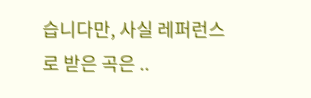습니다만, 사실 레퍼런스로 받은 곡은 ..